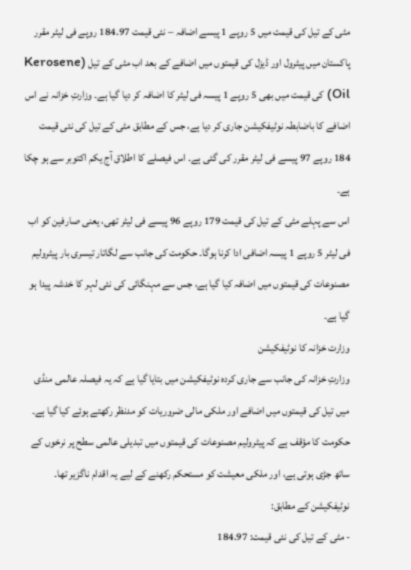مٹی کے تیل کی قیمت میں 5 روپے 1 پیسے اضافہ – نئی قیمت 184.97 روپے فی لیٹر مقرر
پاکستان میں پیٹرول اور ڈیزل کی قیمتوں میں اضافے کے بعد اب مٹی کے تیل (Kerosene Oil) کی قیمت میں بھی 5 روپے 1 پیسہ فی لیٹر کا اضافہ کر دیا گیا ہے۔ وزارتِ خزانہ نے اس اضافے کا باضابطہ نوٹیفکیشن جاری کر دیا ہے، جس کے مطابق مٹی کے تیل کی نئی قیمت 184 روپے 97 پیسے فی لیٹر مقرر کی گئی ہے۔ اس فیصلے کا اطلاق آج یکم اکتوبر سے ہو چکا ہے۔
اس سے پہلے مٹی کے تیل کی قیمت 179 روپے 96 پیسے فی لیٹر تھی، یعنی صارفین کو اب فی لیٹر 5 روپے 1 پیسہ اضافی ادا کرنا ہوگا۔ حکومت کی جانب سے لگاتار تیسری بار پیٹرولیم مصنوعات کی قیمتوں میں اضافہ کیا گیا ہے، جس سے مہنگائی کی نئی لہر کا خدشہ پیدا ہو گیا ہے۔
وزارت خزانہ کا نوٹیفکیشن
وزارتِ خزانہ کی جانب سے جاری کردہ نوٹیفکیشن میں بتایا گیا ہے کہ یہ فیصلہ عالمی منڈی میں تیل کی قیمتوں میں اضافے اور ملکی مالی ضروریات کو مدنظر رکھتے ہوئے کیا گیا ہے۔ حکومت کا مؤقف ہے کہ پیٹرولیم مصنوعات کی قیمتوں میں تبدیلی عالمی سطح پر نرخوں کے ساتھ جڑی ہوتی ہے، اور ملکی معیشت کو مستحکم رکھنے کے لیے یہ اقدام ناگزیر تھا۔
نوٹیفکیشن کے مطابق:
- مٹی کے تیل کی نئی قیمت: 184.97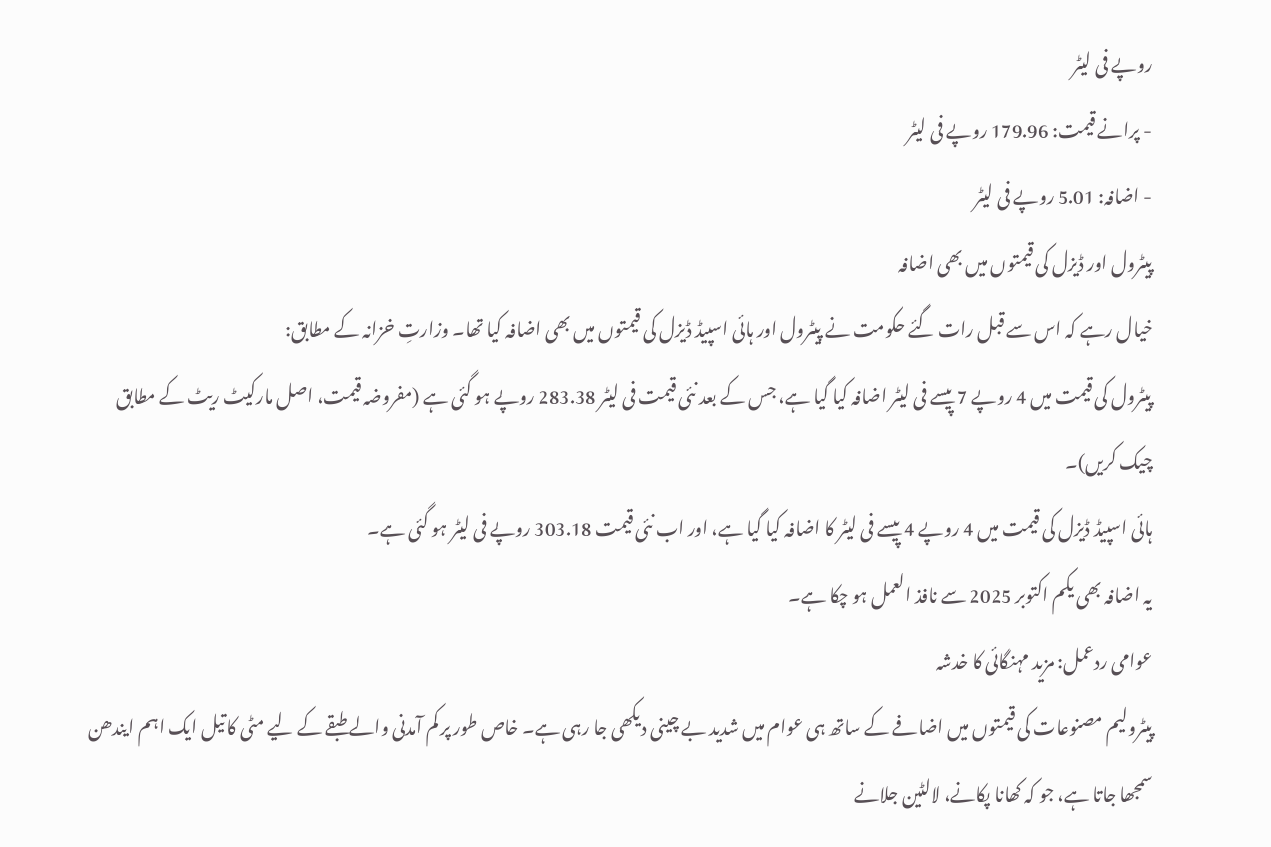روپے فی لیٹر
- پرانے قیمت: 179.96 روپے فی لیٹر
- اضافہ: 5.01 روپے فی لیٹر
پیٹرول اور ڈیزل کی قیمتوں میں بھی اضافہ
خیال رہے کہ اس سے قبل رات گئے حکومت نے پیٹرول اور ہائی اسپیڈ ڈیزل کی قیمتوں میں بھی اضافہ کیا تھا۔ وزارتِ خزانہ کے مطابق:
پیٹرول کی قیمت میں 4 روپے 7 پیسے فی لیٹر اضافہ کیا گیا ہے، جس کے بعد نئی قیمت فی لیٹر 283.38 روپے ہو گئی ہے (مفروضہ قیمت، اصل مارکیٹ ریٹ کے مطابق چیک کریں)۔
ہائی اسپیڈ ڈیزل کی قیمت میں 4 روپے 4 پیسے فی لیٹر کا اضافہ کیا گیا ہے، اور اب نئی قیمت 303.18 روپے فی لیٹر ہو گئی ہے۔
یہ اضافہ بھی یکم اکتوبر 2025 سے نافذ العمل ہو چکا ہے۔
عوامی ردعمل: مزید مہنگائی کا خدشہ
پیٹرولیم مصنوعات کی قیمتوں میں اضافے کے ساتھ ہی عوام میں شدید بے چینی دیکھی جا رہی ہے۔ خاص طور پر کم آمدنی والے طبقے کے لیے مٹی کا تیل ایک اہم ایندھن سمجھا جاتا ہے، جو کہ کھانا پکانے، لالٹین جلانے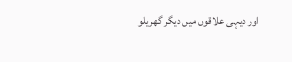اور دیہی علاقوں میں دیگر گھریلو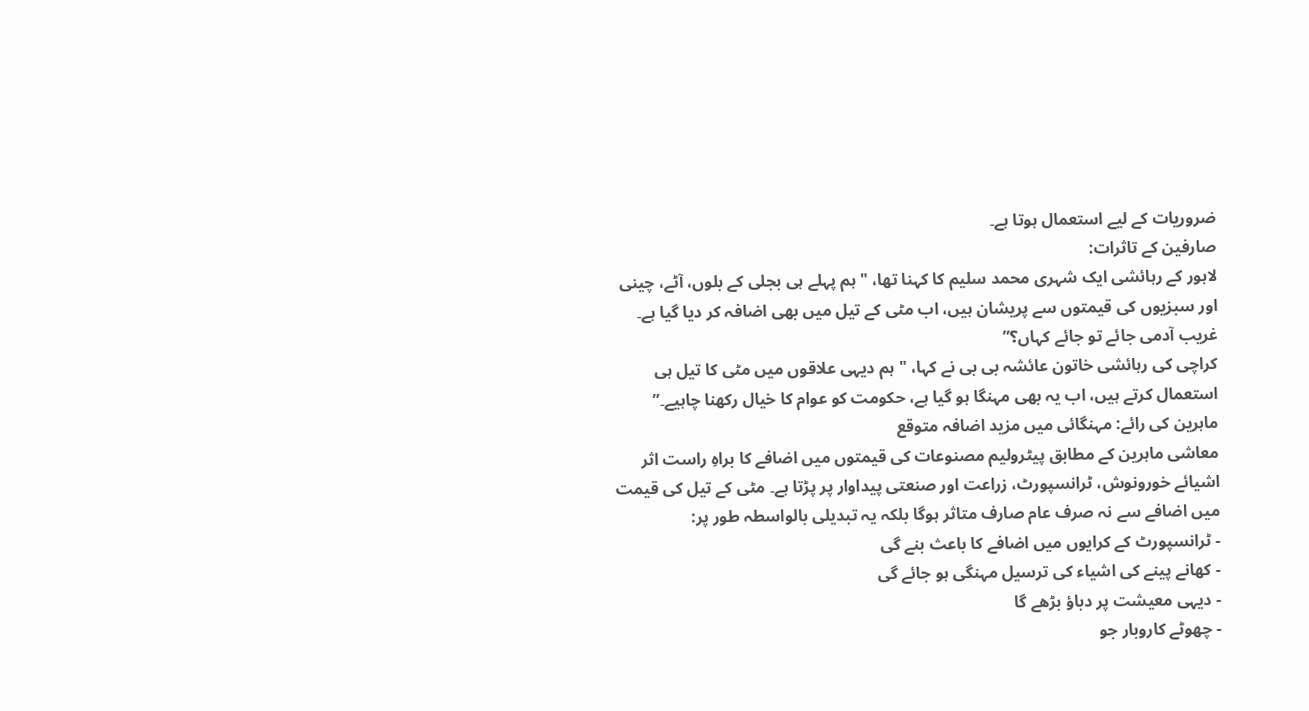ضروریات کے لیے استعمال ہوتا ہے۔
صارفین کے تاثرات:
لاہور کے رہائشی ایک شہری محمد سلیم کا کہنا تھا، "ہم پہلے ہی بجلی کے بلوں، آٹے، چینی اور سبزیوں کی قیمتوں سے پریشان ہیں، اب مٹی کے تیل میں بھی اضافہ کر دیا گیا ہے۔ غریب آدمی جائے تو جائے کہاں؟”
کراچی کی رہائشی خاتون عائشہ بی بی نے کہا، "ہم دیہی علاقوں میں مٹی کا تیل ہی استعمال کرتے ہیں، اب یہ بھی مہنگا ہو گیا ہے، حکومت کو عوام کا خیال رکھنا چاہیے۔”
ماہرین کی رائے: مہنگائی میں مزید اضافہ متوقع
معاشی ماہرین کے مطابق پیٹرولیم مصنوعات کی قیمتوں میں اضافے کا براہِ راست اثر اشیائے خورونوش، ٹرانسپورٹ، زراعت اور صنعتی پیداوار پر پڑتا ہے۔ مٹی کے تیل کی قیمت میں اضافے سے نہ صرف عام صارف متاثر ہوگا بلکہ یہ تبدیلی بالواسطہ طور پر:
- ٹرانسپورٹ کے کرایوں میں اضافے کا باعث بنے گی
- کھانے پینے کی اشیاء کی ترسیل مہنگی ہو جائے گی
- دیہی معیشت پر دباؤ بڑھے گا
- چھوٹے کاروبار جو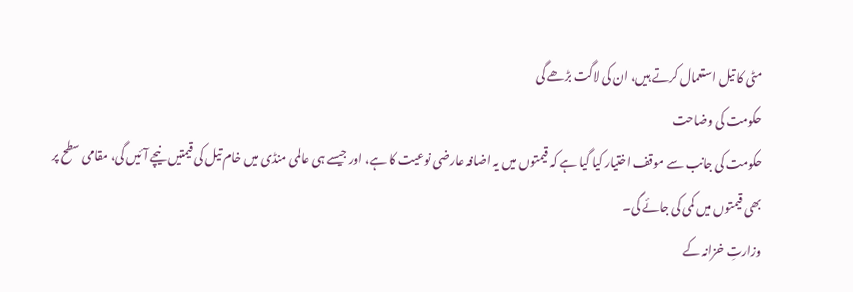مٹی کا تیل استعمال کرتے ہیں، ان کی لاگت بڑھے گی
حکومت کی وضاحت
حکومت کی جانب سے موقف اختیار کیا گیا ہے کہ قیمتوں میں یہ اضافہ عارضی نوعیت کا ہے، اور جیسے ہی عالمی منڈی میں خام تیل کی قیمتیں نیچے آئیں گی، مقامی سطح پر بھی قیمتوں میں کمی کی جائے گی۔
وزارتِ خزانہ کے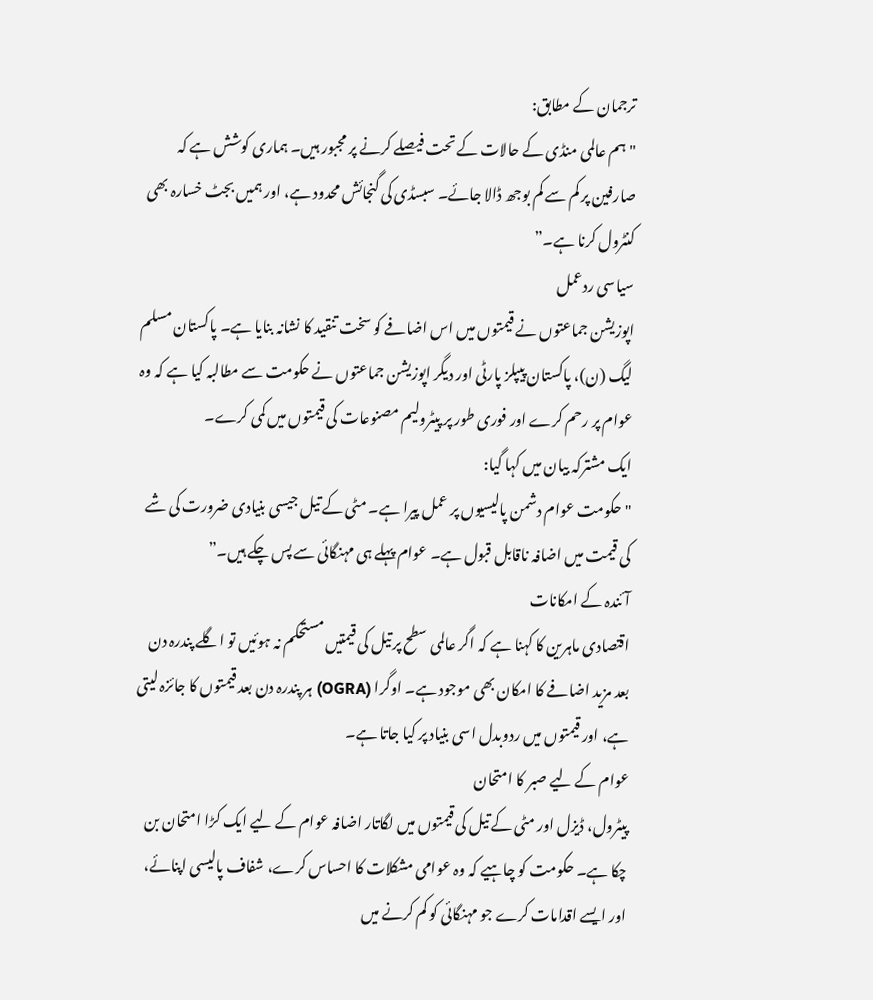ترجمان کے مطابق:
"ہم عالمی منڈی کے حالات کے تحت فیصلے کرنے پر مجبور ہیں۔ ہماری کوشش ہے کہ صارفین پر کم سے کم بوجھ ڈالا جائے۔ سبسڈی کی گنجائش محدود ہے، اور ہمیں بجٹ خسارہ بھی کنٹرول کرنا ہے۔”
سیاسی ردعمل
اپوزیشن جماعتوں نے قیمتوں میں اس اضافے کو سخت تنقید کا نشانہ بنایا ہے۔ پاکستان مسلم لیگ (ن)، پاکستان پیپلز پارٹی اور دیگر اپوزیشن جماعتوں نے حکومت سے مطالبہ کیا ہے کہ وہ عوام پر رحم کرے اور فوری طور پر پیٹرولیم مصنوعات کی قیمتوں میں کمی کرے۔
ایک مشترکہ بیان میں کہا گیا:
"حکومت عوام دشمن پالیسیوں پر عمل پیرا ہے۔ مٹی کے تیل جیسی بنیادی ضرورت کی شے کی قیمت میں اضافہ ناقابل قبول ہے۔ عوام پہلے ہی مہنگائی سے پس چکے ہیں۔”
آئندہ کے امکانات
اقتصادی ماہرین کا کہنا ہے کہ اگر عالمی سطح پر تیل کی قیمتیں مستحکم نہ ہوئیں تو اگلے پندرہ دن بعد مزید اضافے کا امکان بھی موجود ہے۔ اوگرا (OGRA) ہر پندرہ دن بعد قیمتوں کا جائزہ لیتی ہے، اور قیمتوں میں ردوبدل اسی بنیاد پر کیا جاتا ہے۔
عوام کے لیے صبر کا امتحان
پیٹرول، ڈیزل اور مٹی کے تیل کی قیمتوں میں لگاتار اضافہ عوام کے لیے ایک کڑا امتحان بن چکا ہے۔ حکومت کو چاہیے کہ وہ عوامی مشکلات کا احساس کرے، شفاف پالیسی اپنائے، اور ایسے اقدامات کرے جو مہنگائی کو کم کرنے میں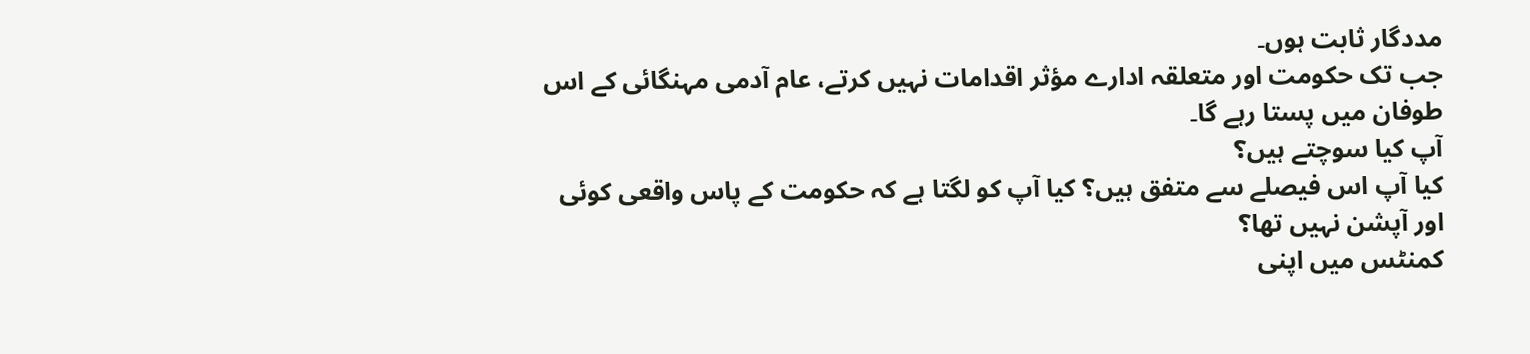مددگار ثابت ہوں۔
جب تک حکومت اور متعلقہ ادارے مؤثر اقدامات نہیں کرتے، عام آدمی مہنگائی کے اس طوفان میں پستا رہے گا۔
آپ کیا سوچتے ہیں؟
کیا آپ اس فیصلے سے متفق ہیں؟ کیا آپ کو لگتا ہے کہ حکومت کے پاس واقعی کوئی اور آپشن نہیں تھا؟
کمنٹس میں اپنی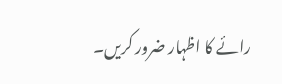رائے کا اظہار ضرور کریں۔